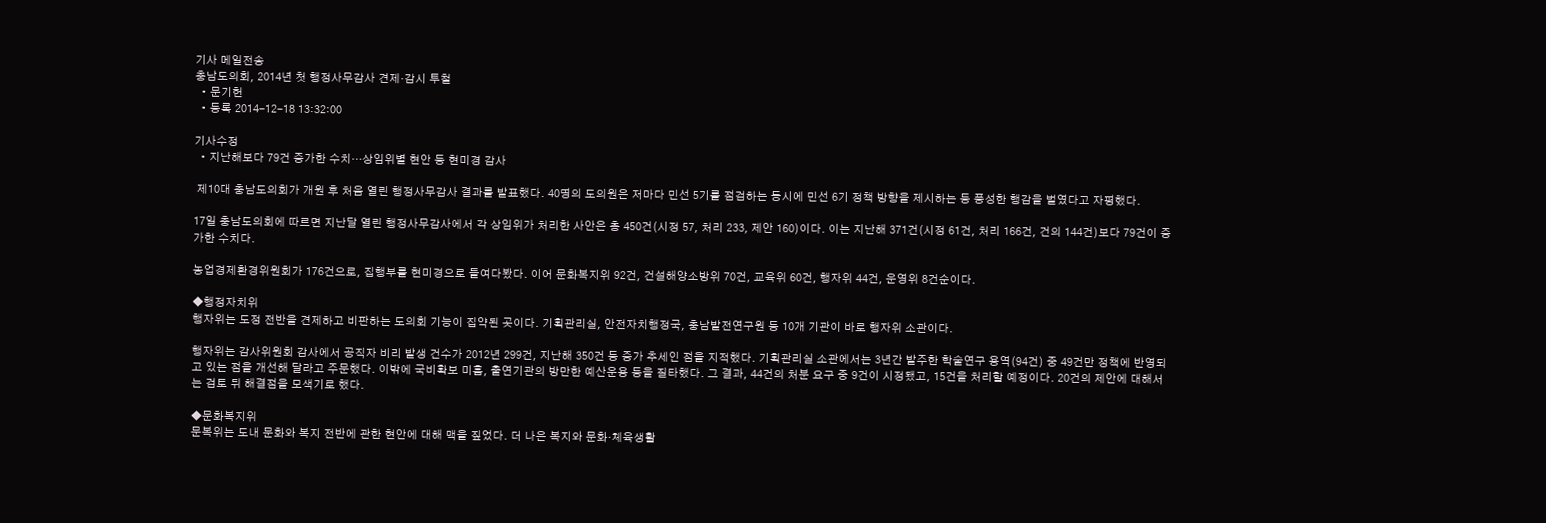기사 메일전송
충남도의회, 2014년 첫 행정사무감사 견제·감시 투철
  • 문기헌
  • 등록 2014-12-18 13:32:00

기사수정
  • 지난해보다 79건 증가한 수치…상임위별 현안 등 현미경 감사

 제10대 충남도의회가 개원 후 처음 열린 행정사무감사 결과를 발표했다. 40명의 도의원은 저마다 민선 5기를 점검하는 동시에 민선 6기 정책 방향을 제시하는 등 풍성한 행감을 벌였다고 자평했다.

17일 충남도의회에 따르면 지난달 열린 행정사무감사에서 각 상임위가 처리한 사안은 총 450건(시정 57, 처리 233, 제안 160)이다. 이는 지난해 371건(시정 61건, 처리 166건, 건의 144건)보다 79건이 증가한 수치다.

농업경제환경위원회가 176건으로, 집행부를 현미경으로 들여다봤다. 이어 문화복지위 92건, 건설해양소방위 70건, 교육위 60건, 행자위 44건, 운영위 8건순이다.

◆행정자치위
행자위는 도정 전반을 견제하고 비판하는 도의회 기능이 집약된 곳이다. 기획관리실, 안전자치행정국, 충남발전연구원 등 10개 기관이 바로 행자위 소관이다.

행자위는 감사위원회 감사에서 공직자 비리 발생 건수가 2012년 299건, 지난해 350건 등 증가 추세인 점을 지적했다. 기획관리실 소관에서는 3년간 발주한 학술연구 용역(94건) 중 49건만 정책에 반영되고 있는 점을 개선해 달라고 주문했다. 이밖에 국비확보 미흡, 출연기관의 방만한 예산운용 등을 질타했다. 그 결과, 44건의 처분 요구 중 9건이 시정됐고, 15건을 처리할 예정이다. 20건의 제안에 대해서는 검토 뒤 해결점을 모색기로 했다.

◆문화복지위
문복위는 도내 문화와 복지 전반에 관한 현안에 대해 맥을 짚었다. 더 나은 복지와 문화·체육생활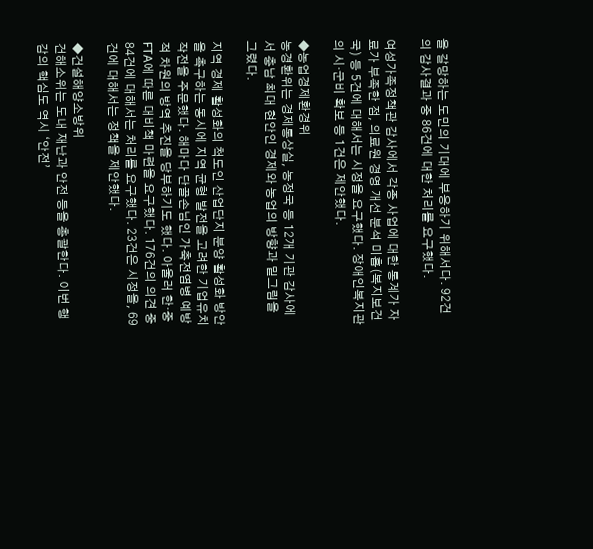을 갈망하는 도민의 기대에 부응하기 위해서다. 92건의 감사결과 중 86건에 대한 처리를 요구했다.

여성가족정책관 감사에서 각종 사업에 대한 통계가 자료가 부족한 점, 의료원 경영 개선 분석 미흡(복지보건국) 등 5건에 대해서는 시정을 요구했다. 장애인복지관의 시·군비 확보 등 1건은 제안했다.

◆농업경제환경위
농경환위는 경제통상실, 농정국 등 12개 기관 감사에서 충남 최대 현안인 경제와 농업의 방향과 밑그림을 그렸다.

지역 경제 활성화의 척도인 산업단지 분양 활성화 방안을 촉구하는 동시에 지역 균형 발전을 고려한 기업유치 작전을 주문했다. 해마다 단골손님인 가축전염병 예방적 차원의 방역 추진을 당부하기도 했다. 아울러 한·중 FTA에 따른 대비책 마련을 요구했다. 176건의 의견 중 84건에 대해서는 처리를 요구했다. 23건은 시정을, 69건에 대해서는 정책을 제안했다.

◆건설해양소방위
건해소위는 도내 재난과 안전 등을 총괄한다. 이번 행감의 핵심도 역시 ‘안전’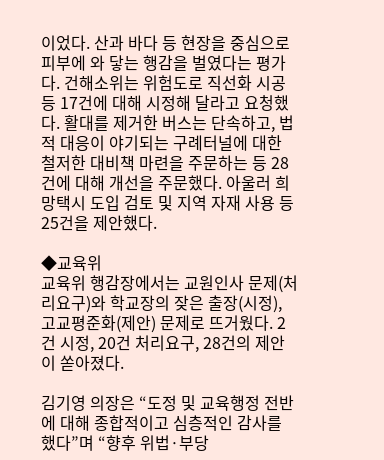이었다. 산과 바다 등 현장을 중심으로 피부에 와 닿는 행감을 벌였다는 평가다. 건해소위는 위험도로 직선화 시공 등 17건에 대해 시정해 달라고 요청했다. 활대를 제거한 버스는 단속하고, 법적 대응이 야기되는 구례터널에 대한 철저한 대비책 마련을 주문하는 등 28건에 대해 개선을 주문했다. 아울러 희망택시 도입 검토 및 지역 자재 사용 등 25건을 제안했다.

◆교육위
교육위 행감장에서는 교원인사 문제(처리요구)와 학교장의 잦은 출장(시정), 고교평준화(제안) 문제로 뜨거웠다. 2건 시정, 20건 처리요구, 28건의 제안이 쏟아졌다.

김기영 의장은 “도정 및 교육행정 전반에 대해 종합적이고 심층적인 감사를 했다”며 “향후 위법·부당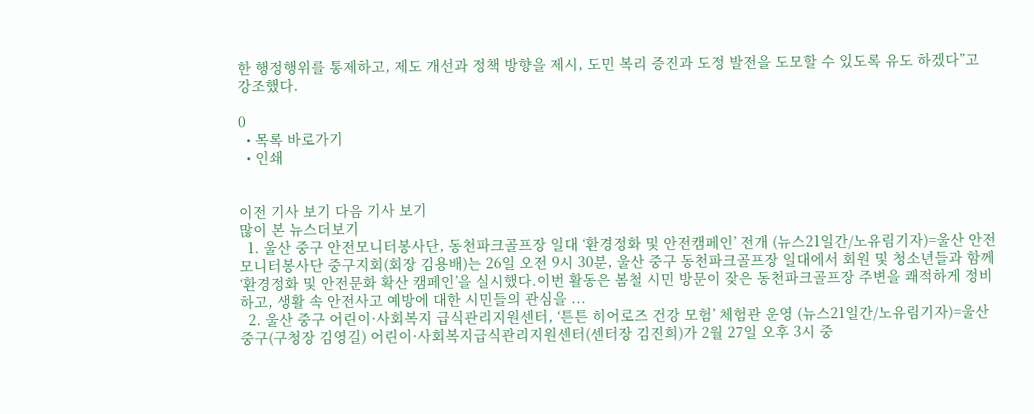한 행정행위를 통제하고, 제도 개선과 정책 방향을 제시, 도민 복리 증진과 도정 발전을 도모할 수 있도록 유도 하겠다”고 강조했다.

0
  • 목록 바로가기
  • 인쇄


이전 기사 보기 다음 기사 보기
많이 본 뉴스더보기
  1. 울산 중구 안전모니터봉사단, 동천파크골프장 일대 ‘환경정화 및 안전캠페인’ 전개 (뉴스21일간/노유림기자)=울산 안전모니터봉사단 중구지회(회장 김용배)는 26일 오전 9시 30분, 울산 중구 동천파크골프장 일대에서 회원 및 청소년들과 함께 ‘환경정화 및 안전문화 확산 캠페인’을 실시했다.이번 활동은 봄철 시민 방문이 잦은 동천파크골프장 주변을 쾌적하게 정비하고, 생활 속 안전사고 예방에 대한 시민들의 관심을 ...
  2. 울산 중구 어린이·사회복지 급식관리지원센터, ‘튼튼 히어로즈 건강 모험’ 체험관 운영 (뉴스21일간/노유림기자)=울산 중구(구청장 김영길) 어린이·사회복지급식관리지원센터(센터장 김진희)가 2월 27일 오후 3시 중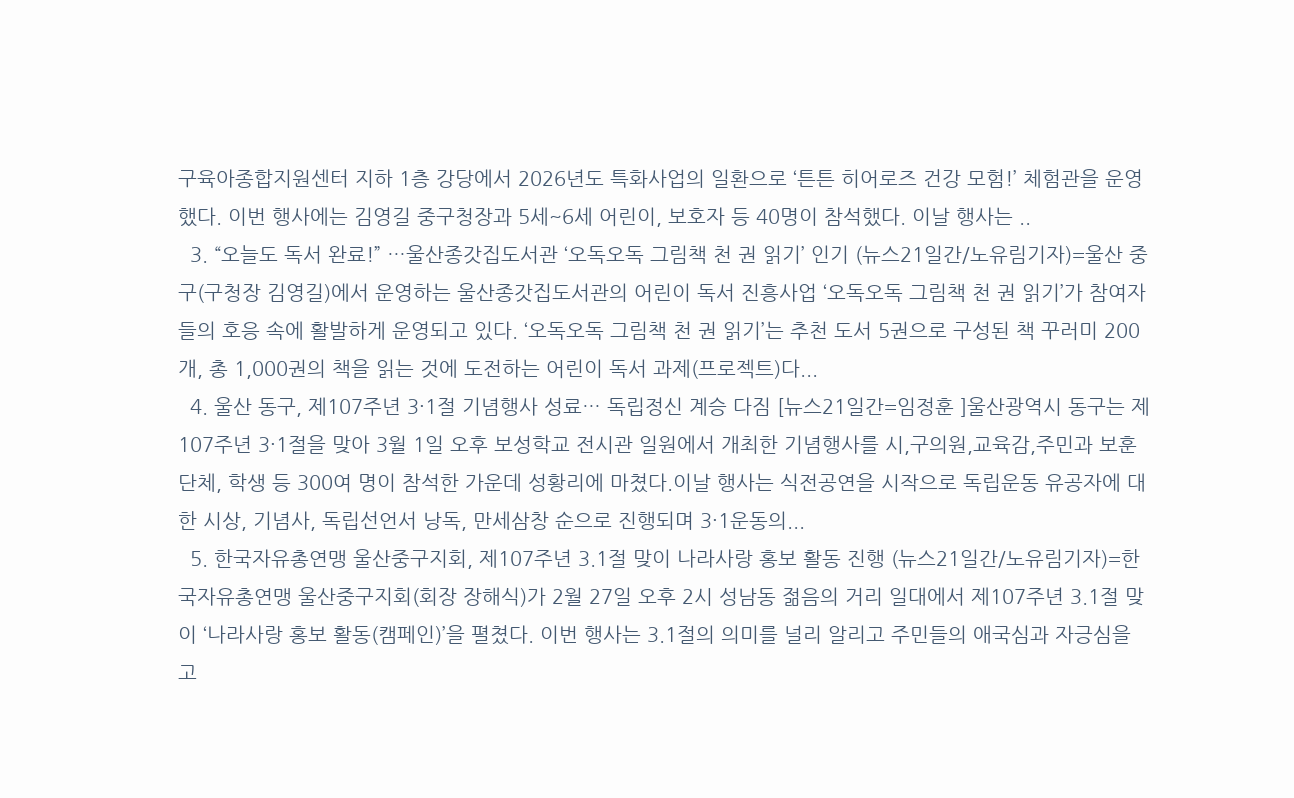구육아종합지원센터 지하 1층 강당에서 2026년도 특화사업의 일환으로 ‘튼튼 히어로즈 건강 모험!’ 체험관을 운영했다. 이번 행사에는 김영길 중구청장과 5세~6세 어린이, 보호자 등 40명이 참석했다. 이날 행사는 ..
  3. “오늘도 독서 완료!” …울산종갓집도서관 ‘오독오독 그림책 천 권 읽기’ 인기 (뉴스21일간/노유림기자)=울산 중구(구청장 김영길)에서 운영하는 울산종갓집도서관의 어린이 독서 진흥사업 ‘오독오독 그림책 천 권 읽기’가 참여자들의 호응 속에 활발하게 운영되고 있다. ‘오독오독 그림책 천 권 읽기’는 추천 도서 5권으로 구성된 책 꾸러미 200개, 총 1,000권의 책을 읽는 것에 도전하는 어린이 독서 과제(프로젝트)다...
  4. 울산 동구, 제107주년 3·1절 기념행사 성료… 독립정신 계승 다짐 [뉴스21일간=임정훈 ]울산광역시 동구는 제107주년 3·1절을 맞아 3월 1일 오후 보성학교 전시관 일원에서 개최한 기념행사를 시,구의원,교육감,주민과 보훈단체, 학생 등 300여 명이 참석한 가운데 성황리에 마쳤다.이날 행사는 식전공연을 시작으로 독립운동 유공자에 대한 시상, 기념사, 독립선언서 낭독, 만세삼창 순으로 진행되며 3·1운동의...
  5. 한국자유총연맹 울산중구지회, 제107주년 3.1절 맞이 나라사랑 홍보 활동 진행 (뉴스21일간/노유림기자)=한국자유총연맹 울산중구지회(회장 장해식)가 2월 27일 오후 2시 성남동 젊음의 거리 일대에서 제107주년 3.1절 맞이 ‘나라사랑 홍보 활동(캠페인)’을 펼쳤다. 이번 행사는 3.1절의 의미를 널리 알리고 주민들의 애국심과 자긍심을 고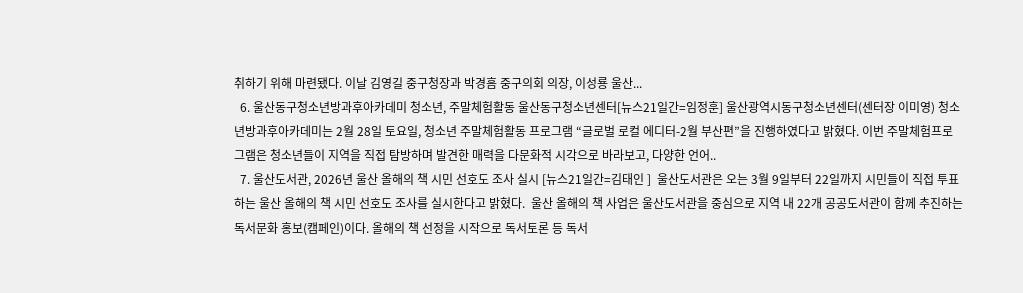취하기 위해 마련됐다. 이날 김영길 중구청장과 박경흠 중구의회 의장, 이성룡 울산...
  6. 울산동구청소년방과후아카데미 청소년, 주말체험활동 울산동구청소년센터[뉴스21일간=임정훈] 울산광역시동구청소년센터(센터장 이미영) 청소년방과후아카데미는 2월 28일 토요일, 청소년 주말체험활동 프로그램 “글로벌 로컬 에디터-2월 부산편”을 진행하였다고 밝혔다. 이번 주말체험프로그램은 청소년들이 지역을 직접 탐방하며 발견한 매력을 다문화적 시각으로 바라보고, 다양한 언어..
  7. 울산도서관, 2026년 울산 올해의 책 시민 선호도 조사 실시 [뉴스21일간=김태인 ]  울산도서관은 오는 3월 9일부터 22일까지 시민들이 직접 투표하는 울산 올해의 책 시민 선호도 조사를 실시한다고 밝혔다.  울산 올해의 책 사업은 울산도서관을 중심으로 지역 내 22개 공공도서관이 함께 추진하는 독서문화 홍보(캠페인)이다. 올해의 책 선정을 시작으로 독서토론 등 독서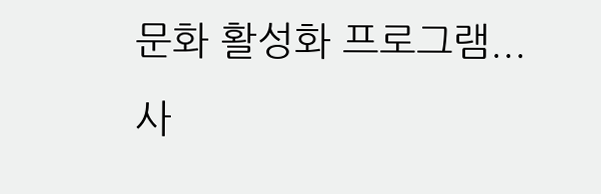문화 활성화 프로그램...
사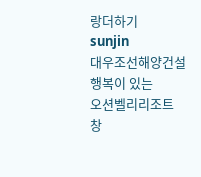랑더하기
sunjin
대우조선해양건설
행복이 있는
오션벨리리조트
창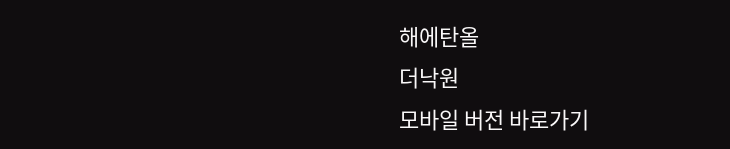해에탄올
더낙원
모바일 버전 바로가기